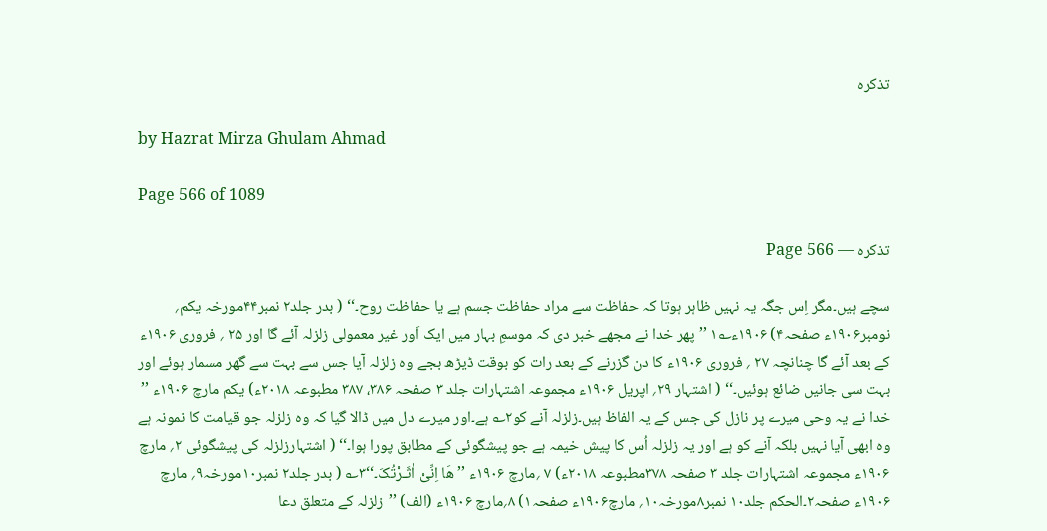تذکرہ

by Hazrat Mirza Ghulam Ahmad

Page 566 of 1089

تذکرہ — Page 566

سچے ہیں۔مگر اِس جگہ یہ نہیں ظاہر ہوتا کہ حفاظت سے مراد حفاظت جسم ہے یا حفاظت روح۔‘‘ ( بدر جلد۲ نمبر۴۴مورخہ یکم؍ نومبر۱۹۰۶ء صفحہ۴) ۱۹۰۶ء؎۱ ’’پھر خدا نے مجھے خبر دی کہ موسمِ بہار میں ایک اَور غیر معمولی زلزلہ آئے گا اور ۲۵ ؍ فروری ۱۹۰۶ء کے بعد آئے گا چنانچہ ۲۷ ؍ فروری ۱۹۰۶ء کا دن گزرنے کے بعد رات کو بوقت ڈیڑھ بجے وہ زلزلہ آیا جس سے بہت سے گھر مسمار ہوئے اور بہت سی جانیں ضائع ہوئیں۔‘‘ ( اشتہار ۲۹؍ اپریل ۱۹۰۶ء مجموعہ اشتہارات جلد ۳ صفحہ ۳۸۶، ۳۸۷ مطبوعہ ۲۰۱۸ء) یکم مارچ ۱۹۰۶ء ’’ خدا نے یہ وحی میرے پر نازل کی جس کے یہ الفاظ ہیں۔زلزلہ آنے کو۲؎ ہے۔اور میرے دل میں ڈالا گیا کہ وہ زلزلہ جو قیامت کا نمونہ ہے وہ ابھی آیا نہیں بلکہ آنے کو ہے اور یہ زلزلہ اُس کا پیش خیمہ ہے جو پیشگوئی کے مطابق پورا ہوا۔‘‘ ( اشتہارزلزلہ کی پیشگوئی ۲؍ مارچ ۱۹۰۶ء مجموعہ اشتہارات جلد ۳ صفحہ ۳۷۸مطبوعہ ۲۰۱۸ء) ۷ ؍مارچ ۱۹۰۶ء ’’ ھَا اِنِّیْ اٰثَـرْتُکَ۔‘‘۳؎ ( بدر جلد۲ نمبر۱۰مورخہ۹؍ مارچ ۱۹۰۶ء صفحہ۲۔الحکم جلد۱۰ نمبر۸مورخہ۱۰؍ مارچ۱۹۰۶ء صفحہ۱) ۸؍مارچ ۱۹۰۶ء (الف) ’’زلزلہ کے متعلق دعا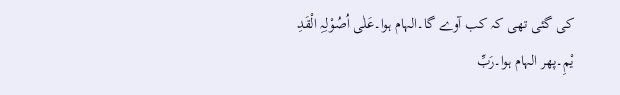کی گئی تھی کہ کب آوے گا۔الہام ہوا۔عَلٰی اُصُوْلِہِ الْقَدِ یْمِ۔پھر الہام ہوا۔رَبِّ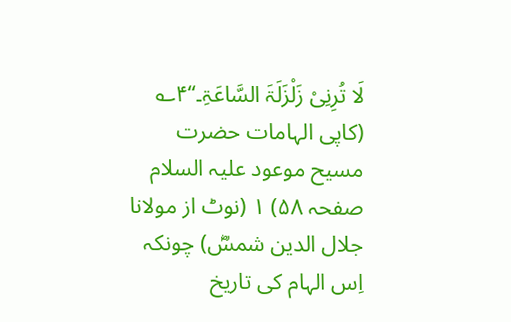لَا تُرِنِیْ زَلْزَلَۃَ السَّاعَۃِ۔‘‘۴؎ (کاپی الہامات حضرت مسیح موعود علیہ السلام صفحہ ۵۸) ۱ (نوٹ از مولانا جلال الدین شمسؓ) چونکہ اِس الہام کی تاریخ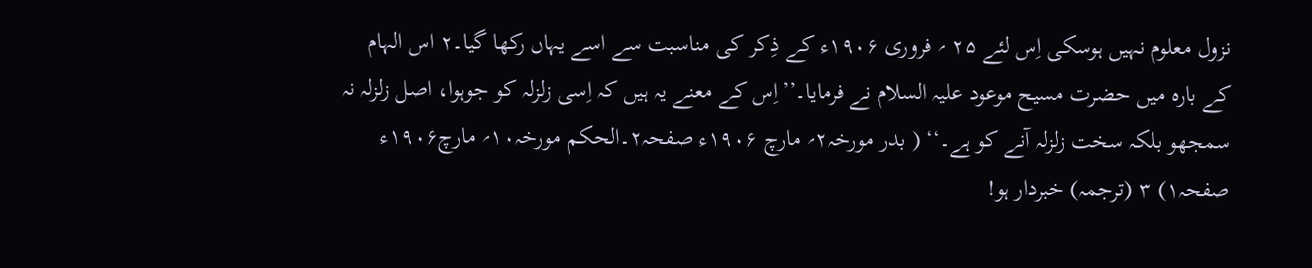نزول معلوم نہیں ہوسکی اِس لئے ۲۵ ؍ فروری ۱۹۰۶ء کے ذِکر کی مناسبت سے اسے یہاں رکھا گیا۔۲ اس الہام کے بارہ میں حضرت مسیح موعود علیہ السلام نے فرمایا۔’’اِس کے معنے یہ ہیں کہ اِسی زلزلہ کو جوہوا، اصل زلزلہ نہ سمجھو بلکہ سخت زلزلہ آنے کو ہے۔‘‘ ( بدر مورخہ۲؍ مارچ ۱۹۰۶ء صفحہ۲۔الحکم مورخہ۱۰؍ مارچ۱۹۰۶ء صفحہ۱) ۳ (ترجمہ) خبردار ہو!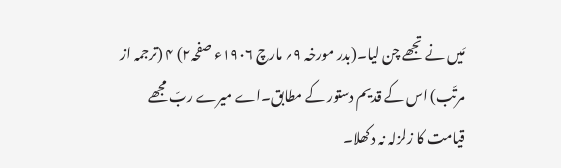مَیں نے تجھے چن لیا۔(بدر مورخہ ۹؍ مارچ ۱۹۰۶ء صفحہ۲) ۴ (ترجمہ از مرتّب) اس کے قدیم دستور کے مطابق۔اے میرے ربّ مجھے قیامت کا زلزلہ نہ دکھلا۔